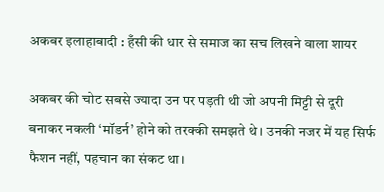अकबर इलाहाबादी : हँसी की धार से समाज का सच लिखने वाला शायर

अकबर की चोट सबसे ज्यादा उन पर पड़ती थी जो अपनी मिट्टी से दूरी बनाकर नकली ‘मॉडर्न’ होने को तरक्की समझते थे। उनकी नजर में यह सिर्फ फैशन नहीं, पहचान का संकट था।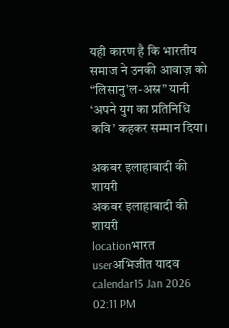यही कारण है कि भारतीय समाज ने उनकी आवाज़ को “लिसानु’ल-अस्र” यानी ‘अपने युग का प्रतिनिधि कवि’ कहकर सम्मान दिया।

अकबर इलाहाबादी की शायरी
अकबर इलाहाबादी की शायरी
locationभारत
userअभिजीत यादव
calendar15 Jan 2026 02:11 PM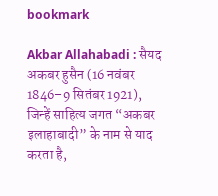bookmark

Akbar Allahabadi : सैयद अकबर हुसैन (16 नवंबर 1846–9 सितंबर 1921), जिन्हें साहित्य जगत “अकबर इलाहाबादी” के नाम से याद करता है,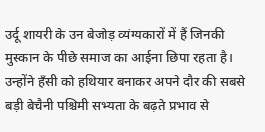उर्दू शायरी के उन बेजोड़ व्यंग्यकारों में हैं जिनकी मुस्कान के पीछे समाज का आईना छिपा रहता है। उन्होंने हँसी को हथियार बनाकर अपने दौर की सबसे बड़ी बेचैनी पश्चिमी सभ्यता के बढ़ते प्रभाव से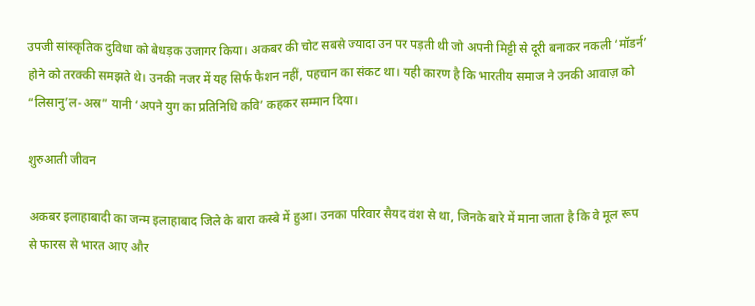उपजी सांस्कृतिक दुविधा को बेधड़क उजागर किया। अकबर की चोट सबसे ज्यादा उन पर पड़ती थी जो अपनी मिट्टी से दूरी बनाकर नकली ‘मॉडर्न’ होने को तरक्की समझते थे। उनकी नजर में यह सिर्फ फैशन नहीं, पहचान का संकट था। यही कारण है कि भारतीय समाज ने उनकी आवाज़ को “लिसानु’ल-अस्र” यानी ‘अपने युग का प्रतिनिधि कवि’ कहकर सम्मान दिया।

शुरुआती जीवन

अकबर इलाहाबादी का जन्म इलाहाबाद जिले के बारा कस्बे में हुआ। उनका परिवार सैयद वंश से था, जिनके बारे में माना जाता है कि वे मूल रूप से फारस से भारत आए और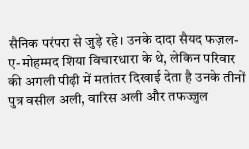सैनिक परंपरा से जुड़े रहे। उनके दादा सैयद फज़ल-ए-मोहम्मद शिया विचारधारा के थे, लेकिन परिवार की अगली पीढ़ी में मतांतर दिखाई देता है उनके तीनों पुत्र वसील अली, वारिस अली और तफज्जुल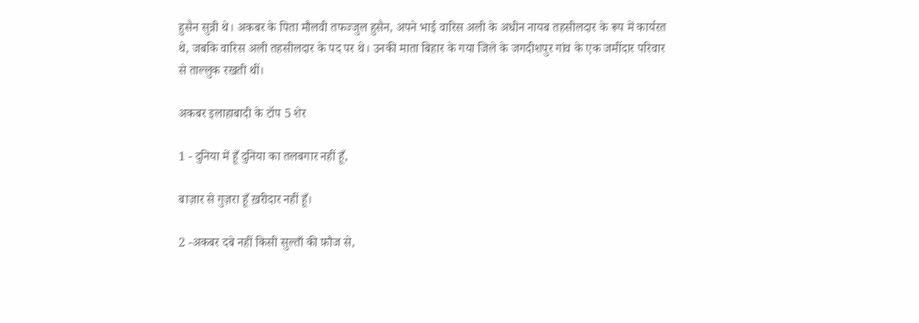हुसैन सुन्नी थे। अकबर के पिता मौलवी तफज्जुल हुसैन, अपने भाई वारिस अली के अधीन नायब तहसीलदार के रूप में कार्यरत थे, जबकि वारिस अली तहसीलदार के पद पर थे। उनकी माता बिहार के गया जिले के जगदीशपुर गांव के एक जमींदार परिवार से ताल्लुक रखती थीं।

अकबर इलाहाबादी के टॉप 5 शेर

1 - दुनिया में हूँ दुनिया का तलबगार नहीं हूँ,

बाज़ार से गुज़रा हूँ ख़रीदार नहीं हूँ।

2 -अकबर दबे नहीं किसी सुल्ताँ की फ़ौज से,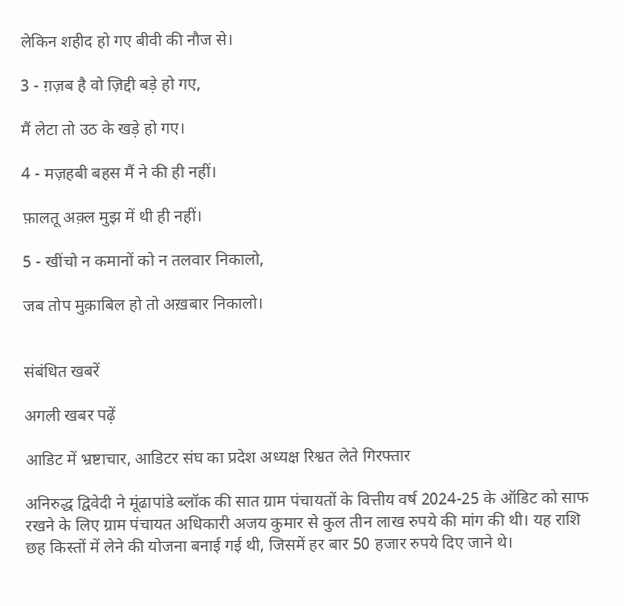लेकिन शहीद हो गए बीवी की नौज से।

3 - ग़ज़ब है वो ज़िद्दी बड़े हो गए,

मैं लेटा तो उठ के खड़े हो गए।

4 - मज़हबी बहस मैं ने की ही नहीं।

फ़ालतू अक़्ल मुझ में थी ही नहीं।

5 - खींचो न कमानों को न तलवार निकालो,

जब तोप मुक़ाबिल हो तो अख़बार निकालो।


संबंधित खबरें

अगली खबर पढ़ें

आडिट में भ्रष्टाचार, आडिटर संघ का प्रदेश अध्यक्ष रिश्वत लेते गिरफ्तार

अनिरुद्ध द्विवेदी ने मूंढापांडे ब्लॉक की सात ग्राम पंचायतों के वित्तीय वर्ष 2024-25 के ऑडिट को साफ रखने के लिए ग्राम पंचायत अधिकारी अजय कुमार से कुल तीन लाख रुपये की मांग की थी। यह राशि छह किस्तों में लेने की योजना बनाई गई थी, जिसमें हर बार 50 हजार रुपये दिए जाने थे।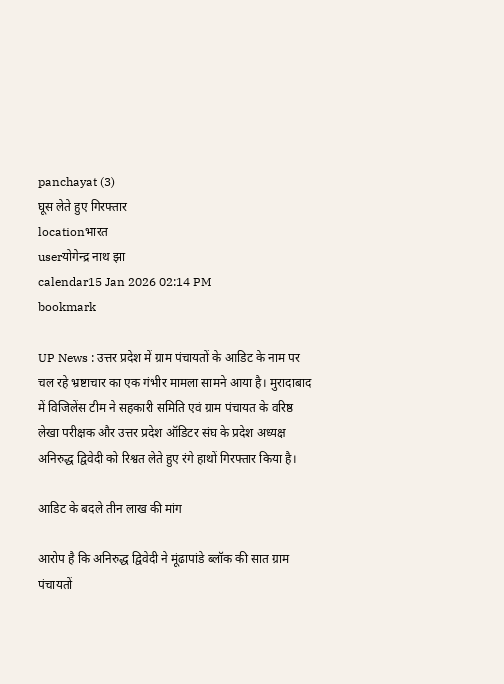panchayat (3)
घूस लेते हुए गिरफ्तार
locationभारत
userयोगेन्द्र नाथ झा
calendar15 Jan 2026 02:14 PM
bookmark

UP News : उत्तर प्रदेश में ग्राम पंचायतों के आडिट के नाम पर चल रहे भ्रष्टाचार का एक गंभीर मामला सामने आया है। मुरादाबाद में विजिलेंस टीम ने सहकारी समिति एवं ग्राम पंचायत के वरिष्ठ लेखा परीक्षक और उत्तर प्रदेश ऑडिटर संघ के प्रदेश अध्यक्ष अनिरुद्ध द्विवेदी को रिश्वत लेते हुए रंगे हाथों गिरफ्तार किया है।

आडिट के बदले तीन लाख की मांग

आरोप है कि अनिरुद्ध द्विवेदी ने मूंढापांडे ब्लॉक की सात ग्राम पंचायतों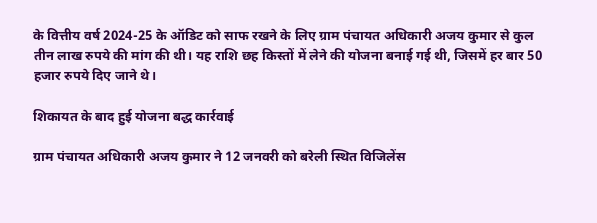के वित्तीय वर्ष 2024-25 के ऑडिट को साफ रखने के लिए ग्राम पंचायत अधिकारी अजय कुमार से कुल तीन लाख रुपये की मांग की थी। यह राशि छह किस्तों में लेने की योजना बनाई गई थी, जिसमें हर बार 50 हजार रुपये दिए जाने थे।

शिकायत के बाद हुई योजना बद्ध कार्रवाई

ग्राम पंचायत अधिकारी अजय कुमार ने 12 जनवरी को बरेली स्थित विजिलेंस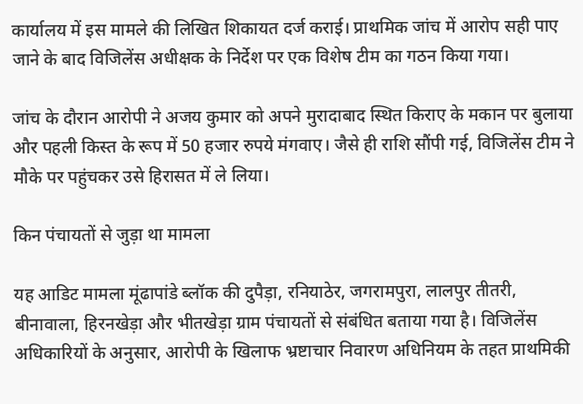कार्यालय में इस मामले की लिखित शिकायत दर्ज कराई। प्राथमिक जांच में आरोप सही पाए जाने के बाद विजिलेंस अधीक्षक के निर्देश पर एक विशेष टीम का गठन किया गया।

जांच के दौरान आरोपी ने अजय कुमार को अपने मुरादाबाद स्थित किराए के मकान पर बुलाया और पहली किस्त के रूप में 50 हजार रुपये मंगवाए। जैसे ही राशि सौंपी गई, विजिलेंस टीम ने मौके पर पहुंचकर उसे हिरासत में ले लिया।

किन पंचायतों से जुड़ा था मामला

यह आडिट मामला मूंढापांडे ब्लॉक की दुपैड़ा, रनियाठेर, जगरामपुरा, लालपुर तीतरी, बीनावाला, हिरनखेड़ा और भीतखेड़ा ग्राम पंचायतों से संबंधित बताया गया है। विजिलेंस अधिकारियों के अनुसार, आरोपी के खिलाफ भ्रष्टाचार निवारण अधिनियम के तहत प्राथमिकी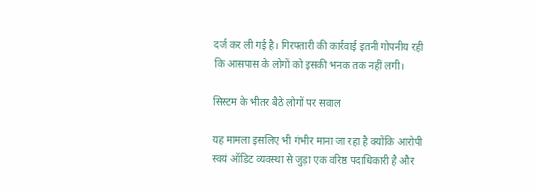दर्ज कर ली गई है। गिरफ्तारी की कार्रवाई इतनी गोपनीय रही कि आसपास के लोगों को इसकी भनक तक नहीं लगी।

सिस्टम के भीतर बैठे लोगों पर सवाल

यह मामला इसलिए भी गंभीर माना जा रहा है क्योंकि आरोपी स्वयं ऑडिट व्यवस्था से जुड़ा एक वरिष्ठ पदाधिकारी है और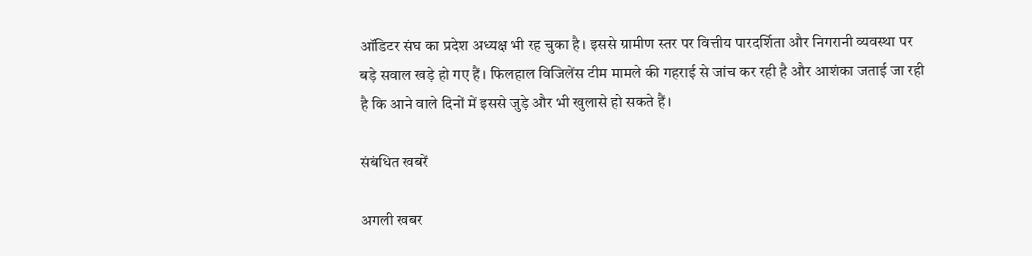ऑडिटर संघ का प्रदेश अध्यक्ष भी रह चुका है। इससे ग्रामीण स्तर पर वित्तीय पारदर्शिता और निगरानी व्यवस्था पर बड़े सवाल खड़े हो गए हैं। फिलहाल विजिलेंस टीम मामले की गहराई से जांच कर रही है और आशंका जताई जा रही है कि आने वाले दिनों में इससे जुड़े और भी खुलासे हो सकते हैं।

संबंधित खबरें

अगली खबर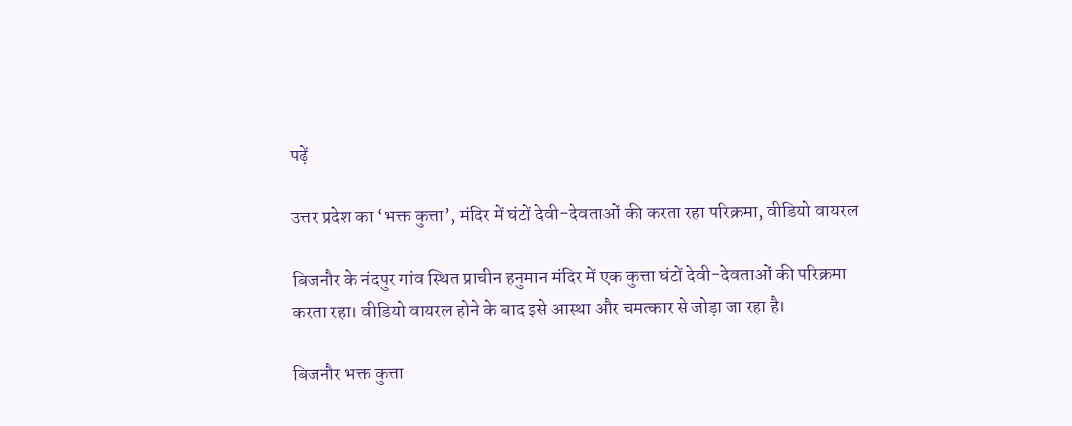पढ़ें

उत्तर प्रदेश का ‘भक्त कुत्ता’, मंदिर में घंटों देवी-देवताओं की करता रहा परिक्रमा, वीडियो वायरल

बिजनौर के नंदपुर गांव स्थित प्राचीन हनुमान मंदिर में एक कुत्ता घंटों देवी-देवताओं की परिक्रमा करता रहा। वीडियो वायरल होने के बाद इसे आस्था और चमत्कार से जोड़ा जा रहा है।

बिजनौर भक्त कुत्ता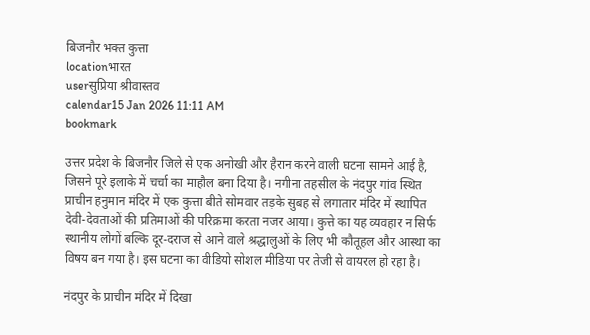बिजनौर भक्त कुत्ता
locationभारत
userसुप्रिया श्रीवास्तव
calendar15 Jan 2026 11:11 AM
bookmark

उत्तर प्रदेश के बिजनौर जिले से एक अनोखी और हैरान करने वाली घटना सामने आई है, जिसने पूरे इलाके में चर्चा का माहौल बना दिया है। नगीना तहसील के नंदपुर गांव स्थित प्राचीन हनुमान मंदिर में एक कुत्ता बीते सोमवार तड़के सुबह से लगातार मंदिर में स्थापित देवी-देवताओं की प्रतिमाओं की परिक्रमा करता नजर आया। कुत्ते का यह व्यवहार न सिर्फ स्थानीय लोगों बल्कि दूर-दराज से आने वाले श्रद्धालुओं के लिए भी कौतूहल और आस्था का विषय बन गया है। इस घटना का वीडियो सोशल मीडिया पर तेजी से वायरल हो रहा है।

नंदपुर के प्राचीन मंदिर में दिखा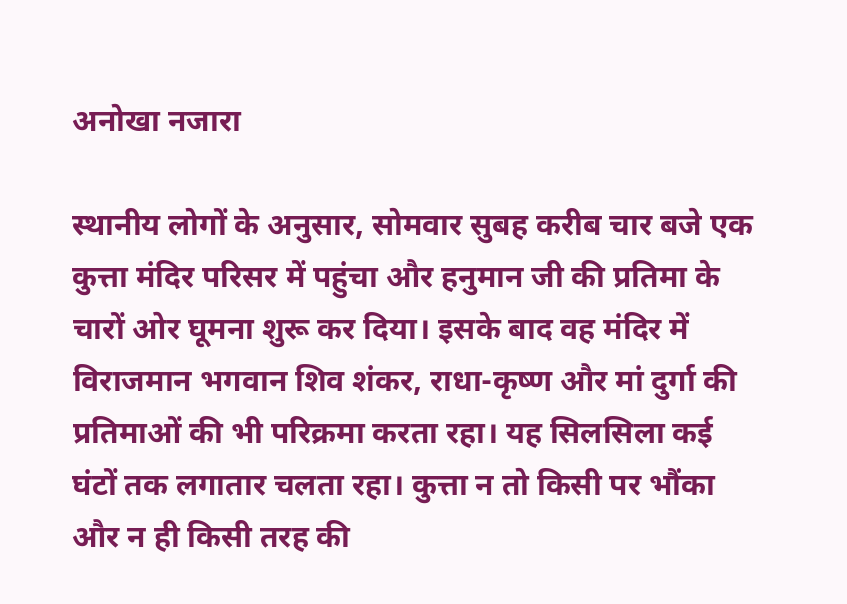अनोखा नजारा

स्थानीय लोगों के अनुसार, सोमवार सुबह करीब चार बजे एक कुत्ता मंदिर परिसर में पहुंचा और हनुमान जी की प्रतिमा के चारों ओर घूमना शुरू कर दिया। इसके बाद वह मंदिर में विराजमान भगवान शिव शंकर, राधा-कृष्ण और मां दुर्गा की प्रतिमाओं की भी परिक्रमा करता रहा। यह सिलसिला कई घंटों तक लगातार चलता रहा। कुत्ता न तो किसी पर भौंका और न ही किसी तरह की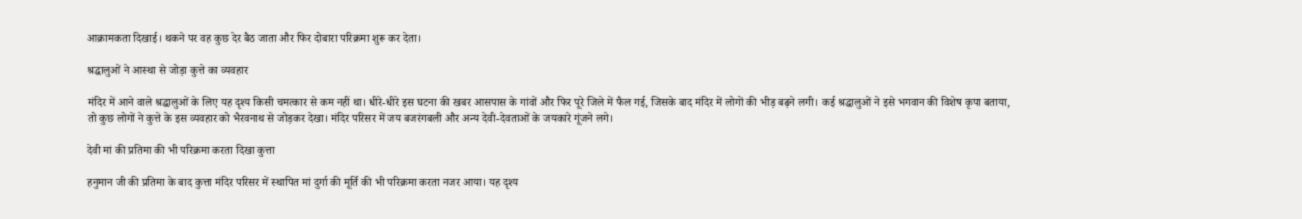आक्रामकता दिखाई। थकने पर वह कुछ देर बैठ जाता और फिर दोबारा परिक्रमा शुरू कर देता।

श्रद्धालुओं ने आस्था से जोड़ा कुत्ते का व्यवहार

मंदिर में आने वाले श्रद्धालुओं के लिए यह दृश्य किसी चमत्कार से कम नहीं था। धीरे-धीरे इस घटना की खबर आसपास के गांवों और फिर पूरे जिले में फैल गई, जिसके बाद मंदिर में लोगों की भीड़ बढ़ने लगी। कई श्रद्धालुओं ने इसे भगवान की विशेष कृपा बताया, तो कुछ लोगों ने कुत्ते के इस व्यवहार को भैरवनाथ से जोड़कर देखा। मंदिर परिसर में जय बजरंगबली और अन्य देवी-देवताओं के जयकारे गूंजने लगे।

देवी मां की प्रतिमा की भी परिक्रमा करता दिखा कुत्ता

हनुमान जी की प्रतिमा के बाद कुत्ता मंदिर परिसर में स्थापित मां दुर्गा की मूर्ति की भी परिक्रमा करता नजर आया। यह दृश्य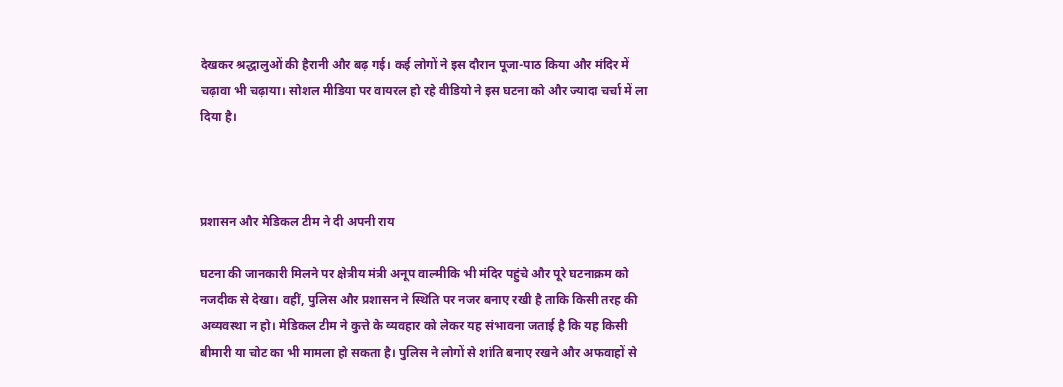देखकर श्रद्धालुओं की हैरानी और बढ़ गई। कई लोगों ने इस दौरान पूजा-पाठ किया और मंदिर में चढ़ावा भी चढ़ाया। सोशल मीडिया पर वायरल हो रहे वीडियो ने इस घटना को और ज्यादा चर्चा में ला दिया है।



प्रशासन और मेडिकल टीम ने दी अपनी राय

घटना की जानकारी मिलने पर क्षेत्रीय मंत्री अनूप वाल्मीकि भी मंदिर पहुंचे और पूरे घटनाक्रम को नजदीक से देखा। वहीं, पुलिस और प्रशासन ने स्थिति पर नजर बनाए रखी है ताकि किसी तरह की अव्यवस्था न हो। मेडिकल टीम ने कुत्ते के व्यवहार को लेकर यह संभावना जताई है कि यह किसी बीमारी या चोट का भी मामला हो सकता है। पुलिस ने लोगों से शांति बनाए रखने और अफवाहों से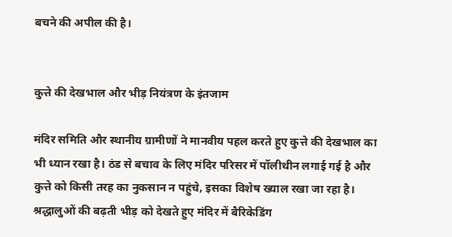बचने की अपील की है।


कुत्ते की देखभाल और भीड़ नियंत्रण के इंतजाम

मंदिर समिति और स्थानीय ग्रामीणों ने मानवीय पहल करते हुए कुत्ते की देखभाल का भी ध्यान रखा है। ठंड से बचाव के लिए मंदिर परिसर में पॉलीथीन लगाई गई है और कुत्ते को किसी तरह का नुकसान न पहुंचे, इसका विशेष ख्याल रखा जा रहा है। श्रद्धालुओं की बढ़ती भीड़ को देखते हुए मंदिर में बैरिकेडिंग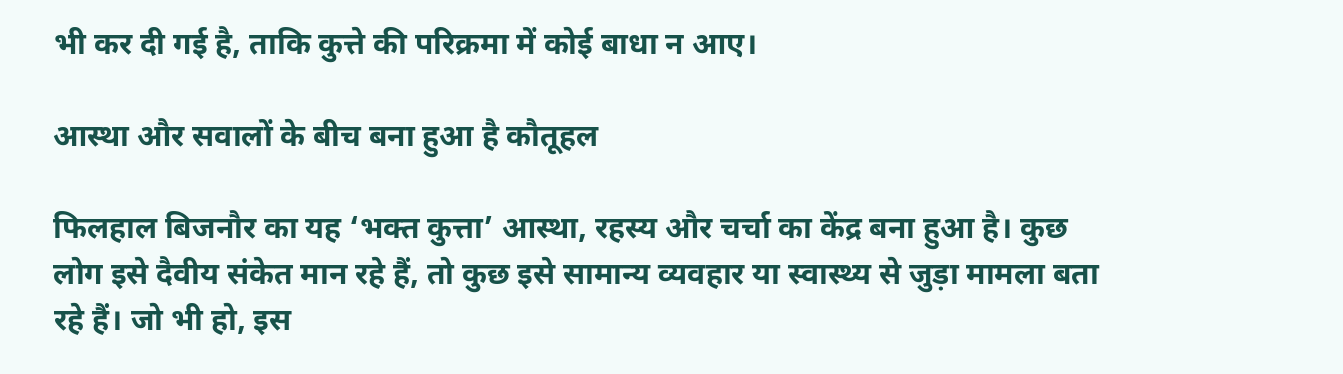भी कर दी गई है, ताकि कुत्ते की परिक्रमा में कोई बाधा न आए।

आस्था और सवालों के बीच बना हुआ है कौतूहल

फिलहाल बिजनौर का यह ‘भक्त कुत्ता’ आस्था, रहस्य और चर्चा का केंद्र बना हुआ है। कुछ लोग इसे दैवीय संकेत मान रहे हैं, तो कुछ इसे सामान्य व्यवहार या स्वास्थ्य से जुड़ा मामला बता रहे हैं। जो भी हो, इस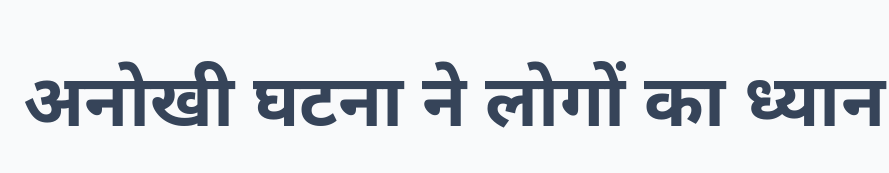अनोखी घटना ने लोगों का ध्यान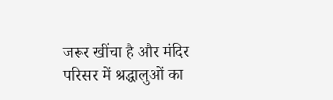जरूर खींचा है और मंदिर परिसर में श्रद्धालुओं का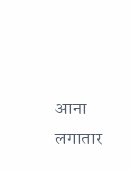आना लगातार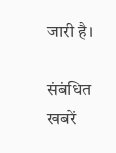जारी है।

संबंधित खबरें